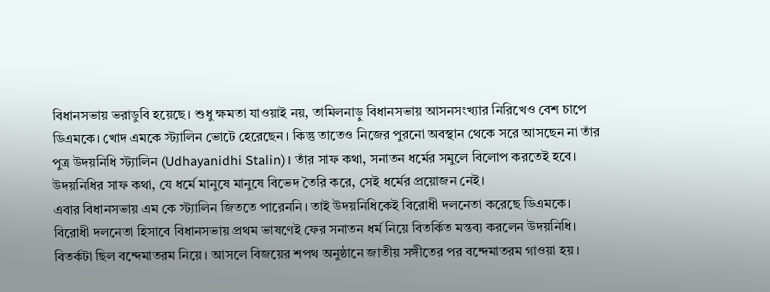বিধানসভায় ভরাডুবি হয়েছে। শুধু ক্ষমতা যাওয়াই নয়, তামিলনাড়ু বিধানসভায় আসনসংখ্যার নিরিখেও বেশ চাপে ডিএমকে। খোদ এমকে স্ট্যালিন ভোটে হেরেছেন। কিন্তু তাতেও নিজের পুরনো অবস্থান থেকে সরে আসছেন না তাঁর পুত্র উদয়নিধি স্ট্যালিন (Udhayanidhi Stalin)। তাঁর সাফ কথা, সনাতন ধর্মের সমুলে বিলোপ করতেই হবে। উদয়নিধির সাফ কথা, যে ধর্মে মানুষে মানুষে বিভেদ তৈরি করে, সেই ধর্মের প্রয়োজন নেই।
এবার বিধানসভায় এম কে স্ট্যালিন জিততে পারেননি। তাই উদয়নিধিকেই বিরোধী দলনেতা করেছে ডিএমকে। বিরোধী দলনেতা হিসাবে বিধানসভায় প্রথম ভাষণেই ফের সনাতন ধর্ম নিয়ে বিতর্কিত মন্তব্য করলেন উদয়নিধি। বিতর্কটা ছিল বন্দেমাতরম নিয়ে। আসলে বিজয়ের শপথ অনুষ্ঠানে জাতীয় সঙ্গীতের পর বন্দেমাতরম গাওয়া হয়।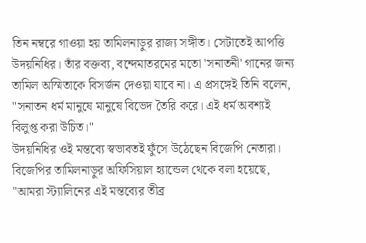তিন নম্বরে গাওয়া হয় তামিলনাড়ুর রাজ্য সঙ্গীত। সেটাতেই আপত্তি উদয়নিধির। তাঁর বক্তব্য, বন্দেমাতরমের মতো 'সনাতনী' গানের জন্য তামিল অস্মিতাকে বিসর্জন দেওয়া যাবে না। এ প্রসঙ্গেই তিনি বলেন, "সনাতন ধর্ম মানুষে মানুষে বিভেদ তৈরি করে। এই ধর্ম অবশ্যই বিলুপ্ত করা উচিত।"
উদয়নিধির ওই মন্তব্যে স্বভাবতই ফুঁসে উঠেছেন বিজেপি নেতারা। বিজেপির তামিলনাড়ুর অফিসিয়াল হ্যান্ডেল থেকে বলা হয়েছে, "আমরা স্ট্যালিনের এই মন্তব্যের তীব্র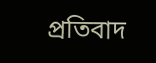প্রতিবাদ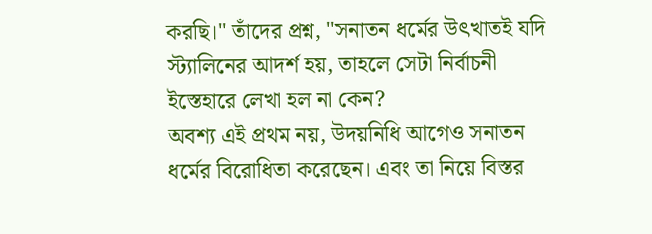করছি।" তাঁদের প্রশ্ন, "সনাতন ধর্মের উৎখাতই যদি স্ট্যালিনের আদর্শ হয়, তাহলে সেটা নির্বাচনী ইস্তেহারে লেখা হল না কেন?
অবশ্য এই প্রথম নয়, উদয়নিধি আগেও সনাতন ধর্মের বিরোধিতা করেছেন। এবং তা নিয়ে বিস্তর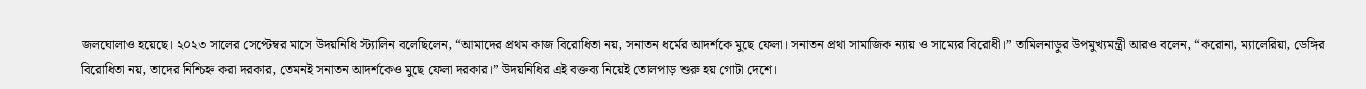জলঘোলাও হয়েছে। ২০২৩ সালের সেপ্টেম্বর মাসে উদয়নিধি স্ট্যালিন বলেছিলেন, “আমাদের প্রথম কাজ বিরোধিতা নয়, সনাতন ধর্মের আদর্শকে মুছে ফেলা। সনাতন প্রথা সামাজিক ন্যায় ও সাম্যের বিরোধী।” তামিলনাড়ুর উপমুখ্যমন্ত্রী আরও বলেন, “করোনা, ম্যালেরিয়া, ডেঙ্গির বিরোধিতা নয়, তাদের নিশ্চিহ্ন করা দরকার, তেমনই সনাতন আদর্শকেও মুছে ফেলা দরকার।” উদয়নিধির এই বক্তব্য নিয়েই তোলপাড় শুরু হয় গোটা দেশে।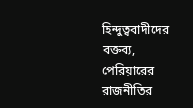হিন্দুত্ববাদীদের বক্তব্য, পেরিয়ারের রাজনীতির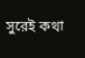সুরেই কথা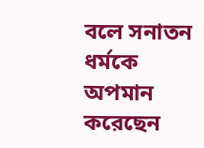বলে সনাতন ধর্মকে অপমান করেছেন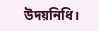উদয়নিধি।